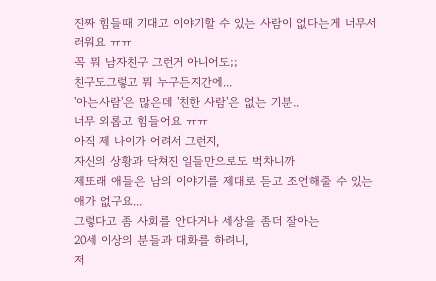진짜 힘들때 기대고 이야기할 수 있는 사람이 없다는게 너무서러워요 ㅠㅠ
꼭 뭐 남자친구 그런거 아니어도;;
친구도그렇고 뭐 누구든지간에...
'아는사람'은 많은데 '친한 사람'은 없는 기분..
너무 외롭고 힘들어요 ㅠㅠ
아직 제 나이가 어려서 그런지,
자신의 상황과 닥쳐진 일들만으로도 벅차니까
제또래 애들은 남의 이야기를 제대로 듣고 조언해줄 수 있는 애가 없구요...
그렇다고 좀 사회를 안다거나 세상을 좀더 잘아는
20세 이상의 분들과 대화를 하려니,
저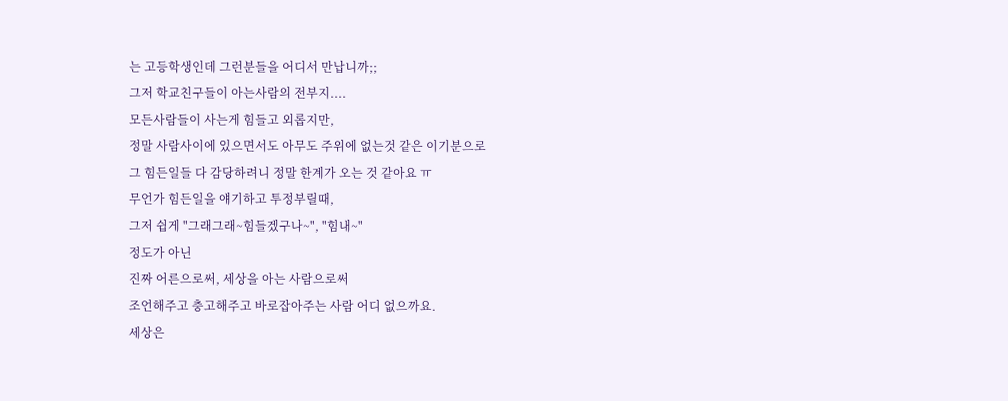는 고등학생인데 그런분들을 어디서 만납니까;;
그저 학교친구들이 아는사람의 전부지....
모든사람들이 사는게 힘들고 외롭지만,
정말 사람사이에 있으면서도 아무도 주위에 없는것 같은 이기분으로
그 힘든일들 다 감당하려니 정말 한계가 오는 것 같아요 ㅠ
무언가 힘든일을 얘기하고 투정부릴때,
그저 쉽게 "그래그래~힘들겠구나~", "힘내~"
정도가 아닌
진짜 어른으로써, 세상을 아는 사람으로써
조언해주고 충고해주고 바로잡아주는 사람 어디 없으까요.
세상은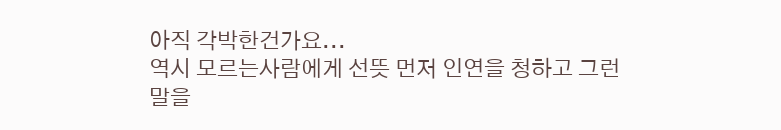아직 각박한건가요...
역시 모르는사람에게 선뜻 먼저 인연을 청하고 그런말을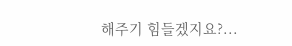해주기 힘들겠지요?...